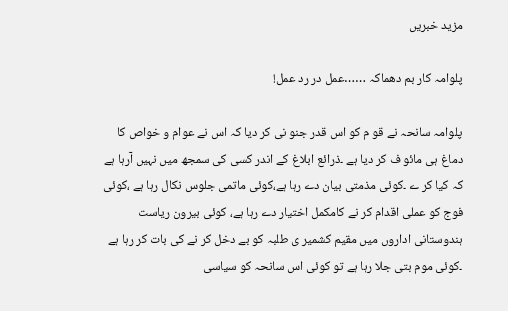مزید خبریں

پلوامہ کار بم دھماکہ ……عمل در رد عمل!

پلوامہ سانحہ نے قو م کو اس قدر جنو نی کر دیا کہ اس نے عوام و خواص کا دماغ ہی مائو ف کر دیا ہے ۔ذرائع ابلاغ کے اندر کسی کی سمجھ میں نہیں آرہا ہے کہ کیا کر ے ۔کوئی مذمتی بیان دے رہا ہے،کوئی ماتمی جلوس نکال رہا ہے ،کوئی فوج کو عملی اقدام کر نے کامکمل اختیار دے رہا ہے، کوئی بیرون ریاست ہندوستانی اداروں میں مقیم کشمیر ی طلبہ کو بے دخل کر نے کی بات کر رہا ہے ۔کوئی موم بتی جلا رہا ہے تو کوئی اس سانحہ کو سیاسی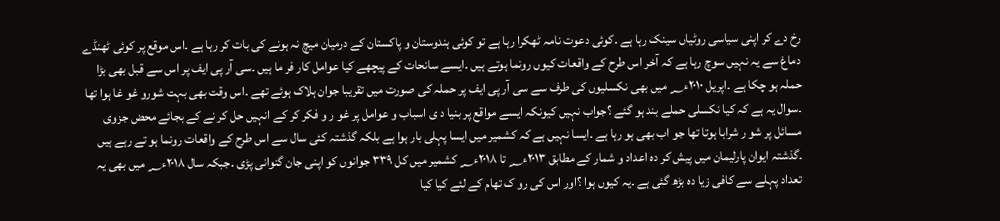رخ دے کر اپنی سیاسی روٹیاں سینک رہا ہے ۔کوئی دعوت نامہ ٹھکرا رہا ہے تو کوئی ہندوستان و پاکستان کے درمیان میچ نہ ہونے کی بات کر رہا ہے ۔اس موقع پر کوئی ٹھنڈے دماغ سے یہ نہیں سوچ رہا ہے کہ آخر اس طرح کے واقعات کیوں رونما ہوتے ہیں ۔ایسے سانحات کے پیچھے کیا عوامل کار فر ما ہیں ۔سی آر پی ایف پر اس سے قبل بھی بڑا حملہ ہو چکا ہے ۔اپریل ۲۰۱۰ء؁ میں بھی نکسلیوں کی طرف سے سی آر پی ایف پر حملہ کی صورت میں تقریبا جوان ہلاک ہوئے تھے ۔اس وقت بھی بہت شورو غو غا ہوا تھا ۔سوال یہ ہے کہ کیا نکسلی حملے بند ہو گئے ؟جواب نہیں کیونکہ ایسے مواقع پر بنیا د ی اسباب و عوامل پر غو ر و فکر کر کے انہیں حل کر نے کے بجائے محض جزوی مسائل پر شو ر شرابا ہوتا تھا جو اب بھی ہو رہا ہے ۔ایسا نہیں ہے کہ کشمیر میں ایسا پہلی بار ہوا ہے بلکہ گذشتہ کئی سال سے اس طرح کے واقعات رونما ہو تے رہے ہیں ۔گذشتہ ایوان پارلیمان میں پیش کر دہ اعداد و شمار کے مطابق ۲۰۱۳ء؁ تا ۲۰۱۸ء؁ کشمیر میں کل ۳۳۹ جوانوں کو اپنی جان گنوانی پڑی ۔جبکہ سال ۲۰۱۸ء؁ میں بھی یہ تعداد پہلے سے کافی زیا دہ بڑھ گئی ہے ۔یہ کیوں ہوا ؟اور اس کی رو ک تھام کے لئے کیا کیا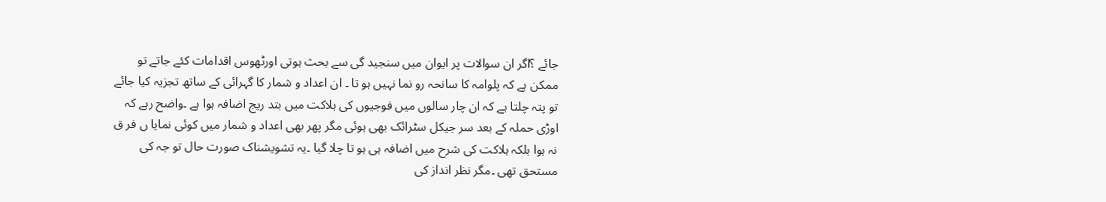جائے ؟اگر ان سوالات پر ایوان میں سنجید گی سے بحث ہوتی اورٹھوس اقدامات کئے جاتے تو ممکن ہے کہ پلوامہ کا سانحہ رو نما نہیں ہو تا ۔ ان اعداد و شمار کا گہرائی کے ساتھ تجزیہ کیا جائے تو پتہ چلتا ہے کہ ان چار سالوں میں فوجیوں کی ہلاکت میں بتد ریج اضافہ ہوا ہے ۔واضح رہے کہ اوڑی حملہ کے بعد سر جیکل سٹرائک بھی ہوئی مگر پھر بھی اعداد و شمار میں کوئی نمایا ں فر ق نہ ہوا بلکہ ہلاکت کی شرح میں اضافہ ہی ہو تا چلا گیا ۔یہ تشویشناک صورت حال تو جہ کی مستحق تھی ۔مگر نظر انداز کی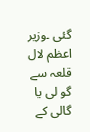گئی ۔وزیر اعظم لال قلعہ سے گو لی یا گالی کے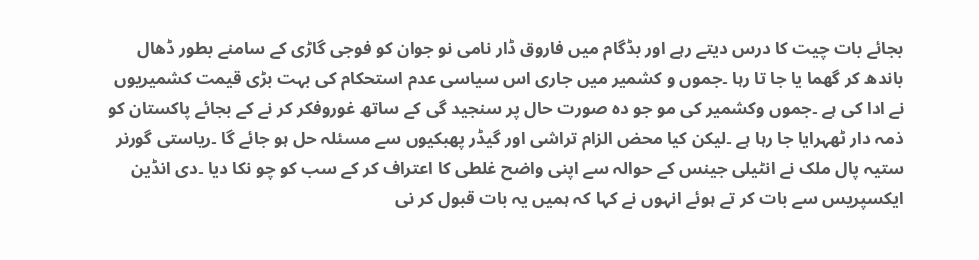بجائے بات چیت کا درس دیتے رہے اور بڈگام میں فاروق ڈار نامی نو جوان کو فوجی گاڑی کے سامنے بطور ڈھال باندھ کر گھما یا جا تا رہا ۔جموں و کشمیر میں جاری اس سیاسی عدم استحکام کی بہت بڑی قیمت کشمیریوں نے ادا کی ہے ۔جموں وکشمیر کی مو جو دہ صورت حال پر سنجید گی کے ساتھ غوروفکر کر نے کے بجائے پاکستان کو ذمہ دار ٹھہرایا جا رہا ہے ۔لیکن کیا محض الزام تراشی اور گیڈر پھبکیوں سے مسئلہ حل ہو جائے گا ۔ریاستی گورنر ستیہ پال ملک نے انٹیلی جینس کے حوالہ سے اپنی واضح غلطی کا اعتراف کر کے سب کو چو نکا دیا ۔دی انڈین ایکسپریس سے بات کر تے ہوئے انہوں نے کہا کہ ہمیں یہ بات قبول کر نی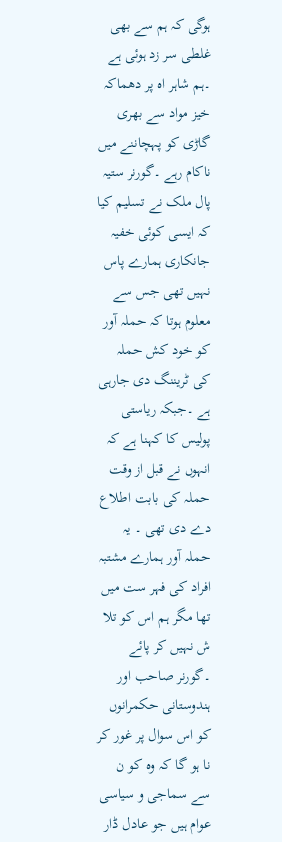ہوگی کہ ہم سے بھی غلطی سر زد ہوئی ہے ۔ہم شاہر اہ پر دھماکہ خیز مواد سے بھری گاڑی کو پہچاننے میں ناکام رہے ۔گورنر ستیہ پال ملک نے تسلیم کیا کہ ایسی کوئی خفیہ جانکاری ہمارے پاس نہیں تھی جس سے معلوم ہوتا کہ حملہ آور کو خود کش حملہ کی ٹریننگ دی جارہی ہے ۔جبکہ ریاستی پولیس کا کہنا ہے کہ انہوں نے قبل از وقت حملہ کی بابت اطلاع دے دی تھی ۔ یہ حملہ آور ہمارے مشتبہ افراد کی فہر ست میں تھا مگر ہم اس کو تلا ش نہیں کر پائے ۔گورنر صاحب اور ہندوستانی حکمرانوں کو اس سوال پر غور کر نا ہو گا کہ وہ کو ن سے سماجی و سیاسی عوام ہیں جو عادل ڈار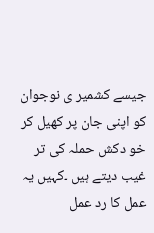جیسے کشمیر ی نوجوان کو اپنی جان پر کھیل کر خو دکش حملہ کی تر غیب دیتے ہیں ۔کہیں یہ عمل کا رد عمل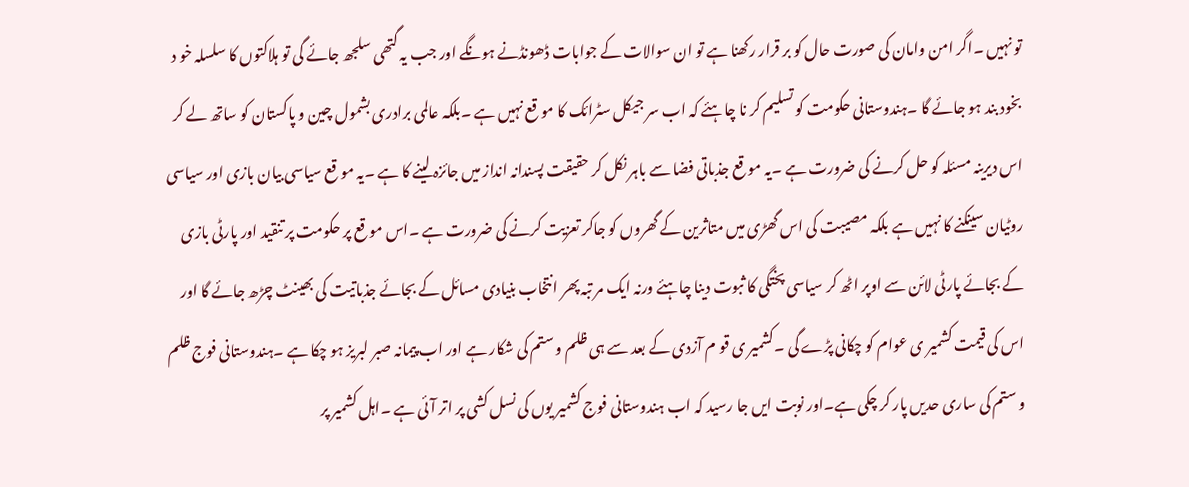تو نہیں ۔اگر امن وامان کی صورت حال کو بر قرار رکھنا ہے تو ان سوالات کے جوابات ڈھونڈنے ہونگے اور جب یہ گتھی سلجھ جائے گی تو ہلاکتوں کا سلسلہ خو د بخود بند ہو جائے گا ۔ہندوستانی حکومت کو تسلیم کر نا چاہئے کہ اب سر جیکل سٹرائک کا مو قع نہیں ہے ۔بلکہ عالمی برادری بشمول چین و پاکستان کو ساتھ لے کر اس دیرینہ مسئلہ کو حل کرنے کی ضرورت ہے ۔یہ مو قع جذباتی فضا سے باہر نکل کر حقیقت پسندانہ انداز میں جائزہ لینے کا ہے ۔یہ مو قع سیاسی بیان بازی اور سیاسی روٹیان سینکنے کا نہیں ہے بلکہ مصیبت کی اس گھڑی میں متاثرین کے گھروں کو جاکر تعزیت کرنے کی ضرورت ہے ۔اس مو قع پر حکومت پر تنقید اور پارٹی بازی کے بجائے پارٹی لائن سے اوپر اٹھ کر سیاسی پختگی کا ثبوت دینا چاہئے ورنہ ایک مر تبہ پھر انتخاب بنیادی مسائل کے بجائے جذباتیت کی بھینٹ چڑھ جائے گا اور اس کی قیمت کشمیر ی عوام کو چکانی پڑے گی ۔کشمیر ی قو م آزدی کے بعد سے ہی ظلم و ستم کی شکار ہے اور اب پیمانہ صبر لبریز ہو چکا ہے ۔ہندوستانی فوج ظلم و ستم کی ساری حدیں پار کر چکی ہے۔اور نوبت ایں جا رسید کہ اب ہندوستانی فوج کشمیر یوں کی نسل کشی پر اتر آئی ہے ۔اہل کشمیر پر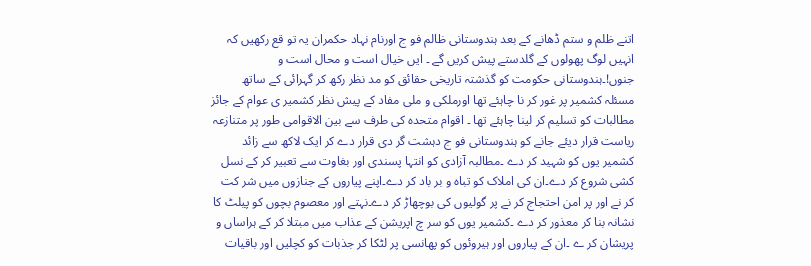اتنے ظلم و ستم ڈھانے کے بعد ہندوستانی ظالم فو ج اورنام نہاد حکمران یہ تو قع رکھیں کہ انہیں لوگ پھولوں کے گلدستے پیش کریں گے ۔ ایں خیال است و محال است و جنوں!۔ہندوستانی حکومت کو گذشتہ تاریخی حقائق کو مد نظر رکھ کر گہرائی کے ساتھ مسئلہ کشمیر پر غور کر نا چاہئے تھا اورملکی و ملی مفاد کے پیش نظر کشمیر ی عوام کے جائز مطالبات کو تسلیم کر لینا چاہئے تھا ۔ اقوام متحدہ کی طرف سے بین الاقوامی طور پر متنازعہ ریاست قرار دیئے جانے کو ہندوستانی فو ج دہشت گر دی قرار دے کر ایک لاکھ سے زائد کشمیر یوں کو شہید کر دے ۔مطالبہ آزادی کو انتہا پسندی اور بغاوت سے تعبیر کر کے نسل کشی شروع کر دے۔ان کی املاک کو تباہ و بر باد کر دے۔اپنے پیاروں کے جنازوں میں شر کت کر نے اور پر امن احتجاج کر نے پر گولیوں کی بوچھاڑ کر دے۔نہتے اور معصوم بچوں کو پیلٹ کا نشانہ بنا کر معذور کر دے ۔کشمیر یوں کو سر چ اپریشن کے عذاب میں مبتلا کر کے ہراساں و پریشان کر ے ۔ان کے پیاروں اور ہیروئوں کو پھانسی پر لٹکا کر جذبات کو کچلیں اور باقیات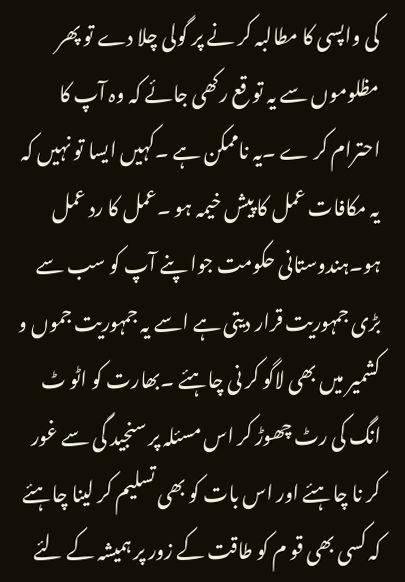کی واپسی کا مطالبہ کر نے پر گولی چلا دے تو پھر مظلوموں سے یہ تو قع رکھی جائے کہ وہ آپ کا احترام کر ے ۔یہ ناممکن ہے ۔کہیں ایسا تو نہیں کہ یہ مکافات عمل کا پیش خیمہ ہو ۔عمل کا رد عمل ہو۔ہندوستانی حکومت جوا پنے آپ کو سب سے بڑی جمہوریت قرار دیتی ہے اسے یہ جمہوریت جموں و کشمیر میں بھی لاگو کر نی چاہئے ۔بھارت کو اٹو ٹ انگ کی رٹ چھوڑ کر اس مسئلہ پر سنجید گی سے غور کر نا چاہئے اور اس بات کو بھی تسلیم کر لینا چاہئے کہ کسی بھی قو م کو طاقت کے زور پر ہمیشہ کے لئے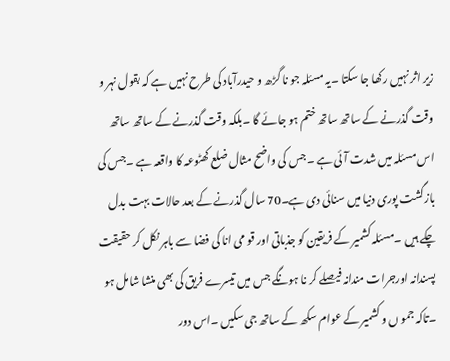زیر اثر نہیں رکھا جا سکتا ۔یہ مسئلہ جو نا گڑھ و حیدرآباد کی طرح نہیں ہے کہ بقول نہر و وقت گذرنے کے ساتھ ساتھ ختم ہو جائے گا ۔بلکہ وقت گذرنے کے ساتھ ساتھ اس مسئلہ میں شدت آئی ہے ۔جس کی واضح مثال ضلع کھٹوعہ کا واقعہ ہے ۔جس کی بازگشت پوری دنیا میں سنائی دی ہے۔70 سال گذرنے کے بعد حالات بہت بدل چکے ہیں ۔مسئلہ کشمیر کے فریقین کو جذباتی اور قو می انا کی فضا سے باہر نکل کر حقیقت پسندانہ اورجرات مندانہ فیصلے کر نا ہونگے جس میں تیسرے فریق کی بھی منشا شامل ہو ۔تاکہ جمو ں و کشمیر کے عوام سکھ کے ساتھ جی سکیں ۔اس دور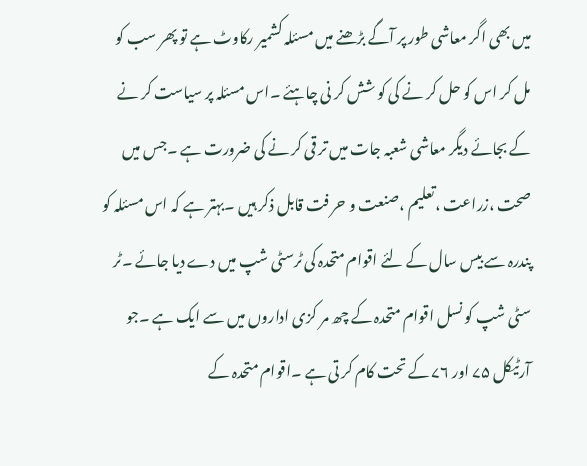میں بھی اگر معاشی طور پر آگے بڑھنے میں مسئلہ کشمیر رکاوٹ ہے تو پھر سب کو مل کر اس کو حل کر نے کی کو شش کر نی چاہئے ۔اس مسئلہ پر سیاست کر نے کے بجائے دیگر معاشی شعبہ جات میں تر قی کر نے کی ضرورت ہے ۔جس میں صحت ،زراعت ،تعلیم ،صنعت و حر فت قابل ذکر ہیں ۔بہتر ہے کہ اس مسئلہ کو پندرہ سے بیس سال کے لئے اقوام متحدہ کی ٹرسٹی شپ میں دے دیا جائے ۔ٹر سٹی شپ کو نسل اقوام متحدہ کے چھ مر کزی اداروں میں سے ایک ہے ۔جو آرٹیکل ۷۵ اور ۷۶ کے تحت کام کر تی ہے ۔اقوام متحدہ کے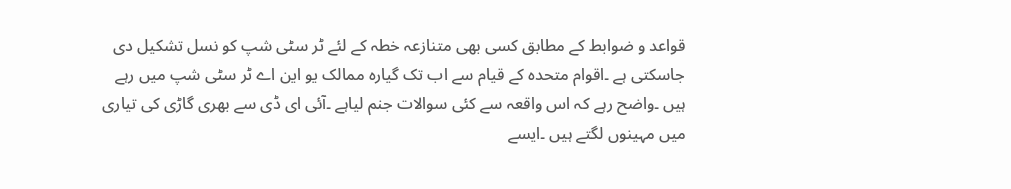قواعد و ضوابط کے مطابق کسی بھی متنازعہ خطہ کے لئے ٹر سٹی شپ کو نسل تشکیل دی جاسکتی ہے ۔اقوام متحدہ کے قیام سے اب تک گیارہ ممالک یو این اے ٹر سٹی شپ میں رہے ہیں ۔واضح رہے کہ اس واقعہ سے کئی سوالات جنم لیاہے ۔آئی ای ڈی سے بھری گاڑی کی تیاری میں مہینوں لگتے ہیں ۔ایسے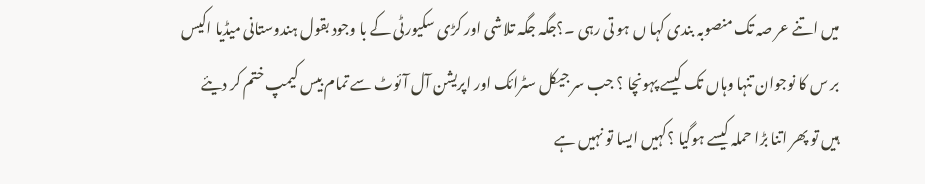میں اتنے عر صہ تک منصوبہ بندی کہا ں ہو تی رہی ۔؟جگہ جگہ تلاشی اور کڑی سکیورٹی کے با وجود بقول ہندوستانی میڈیا اکیس بر س کا نوجوان تنہا وہاں تک کیسے پہونچا ؟ جب سر جیکل سٹرائک اور اپریشن آل آئوٹ سے تمام بیس کیمپ ختم کر دیئے ہیں تو پھر اتنا بڑا حملہ کیسے ہوگیا ؟کہیں ایسا تو نہیں ہے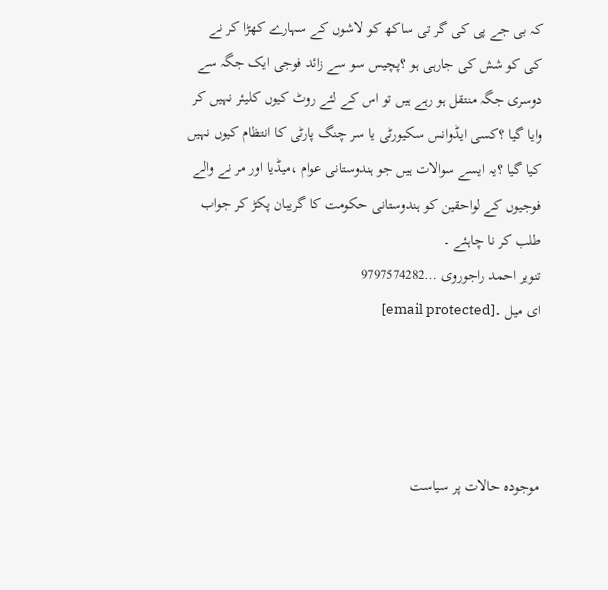کہ بی جے پی کی گر تی ساکھ کو لاشوں کے سہارے کھڑا کر نے کی کو شش کی جارہی ہو ؟پچیس سو سے زائد فوجی ایک جگہ سے دوسری جگہ منتقل ہو رہے ہیں تو اس کے لئے روٹ کیوں کلیئر نہیں کر وایا گیا ؟کسی ایڈوانس سکیورٹی یا سر چنگ پارٹی کا انتظام کیوں نہیں کیا گیا ؟یہ ایسے سوالات ہیں جو ہندوستانی عوام ،میڈیا اور مر نے والے فوجیوں کے لواحقین کو ہندوستانی حکومت کا گریبان پکڑ کر جواب طلب کر نا چاہئے ۔
تنویر احمد راجوروی …9797574282
ای میل ۔[email protected]




موجودہ حالات پر سیاست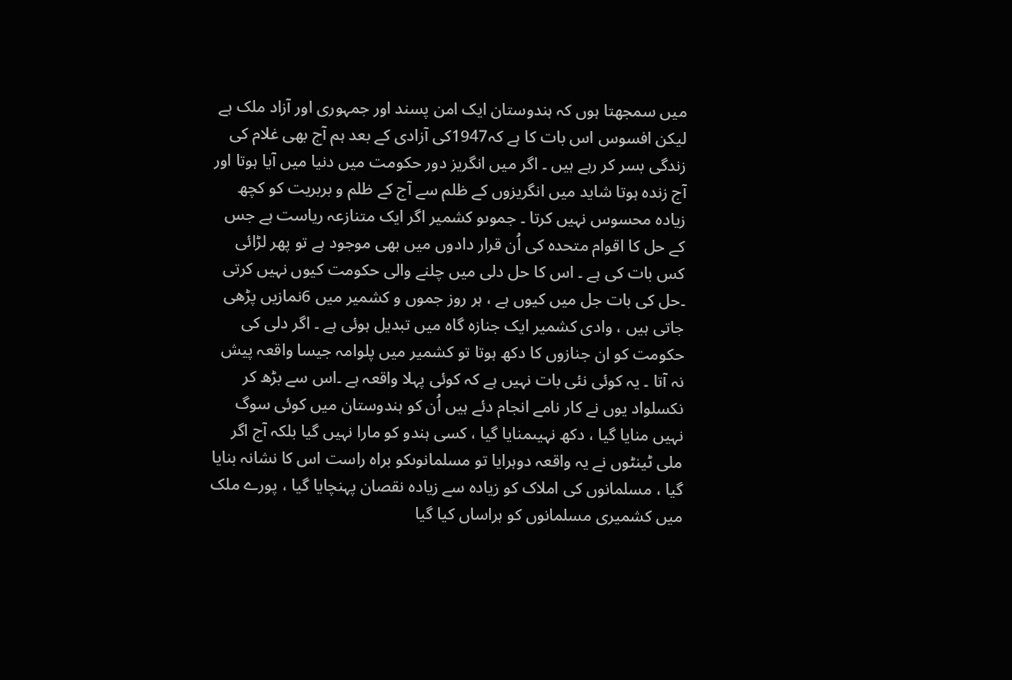میں سمجھتا ہوں کہ ہندوستان ایک امن پسند اور جمہوری اور آزاد ملک ہے لیکن افسوس اس بات کا ہے کہ1947کی آزادی کے بعد ہم آج بھی غلام کی زندگی بسر کر رہے ہیں ۔ اگر میں انگریز دور حکومت میں دنیا میں آیا ہوتا اور آج زندہ ہوتا شاید میں انگریزوں کے ظلم سے آج کے ظلم و بربریت کو کچھ زیادہ محسوس نہیں کرتا ۔ جموںو کشمیر اگر ایک متنازعہ ریاست ہے جس کے حل کا اقوام متحدہ کی اُن قرار دادوں میں بھی موجود ہے تو پھر لڑائی کس بات کی ہے ۔ اس کا حل دلی میں چلنے والی حکومت کیوں نہیں کرتی ۔حل کی بات جل میں کیوں ہے ، ہر روز جموں و کشمیر میں 6نمازیں پڑھی جاتی ہیں ، وادی کشمیر ایک جنازہ گاہ میں تبدیل ہوئی ہے ۔ اگر دلی کی حکومت کو ان جنازوں کا دکھ ہوتا تو کشمیر میں پلوامہ جیسا واقعہ پیش نہ آتا ۔ یہ کوئی نئی بات نہیں ہے کہ کوئی پہلا واقعہ ہے ۔اس سے بڑھ کر نکسلواد یوں نے کار نامے انجام دئے ہیں اُن کو ہندوستان میں کوئی سوگ نہیں منایا گیا ، دکھ نہیںمنایا گیا ، کسی ہندو کو مارا نہیں گیا بلکہ آج اگر ملی ٹینٹوں نے یہ واقعہ دوہرایا تو مسلمانوںکو براہ راست اس کا نشانہ بنایا گیا ، مسلمانوں کی املاک کو زیادہ سے زیادہ نقصان پہنچایا گیا ، پورے ملک میں کشمیری مسلمانوں کو ہراساں کیا گیا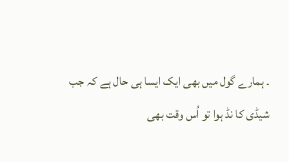۔ ہمارے گول میں بھی ایک ایسا ہی حال ہے کہ جب شیڈی کا نڈ ہوا تو اُس وقت بھی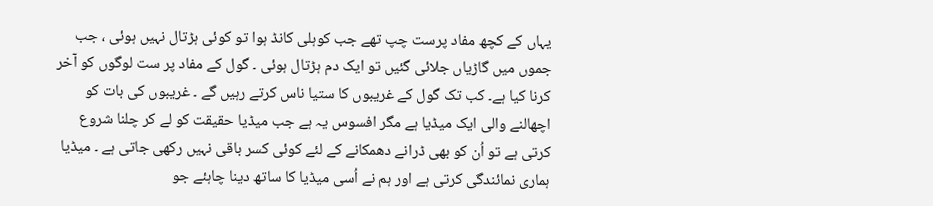یہاں کے کچھ مفاد پرست چپ تھے جب کوہلی کانڈ ہوا تو کوئی ہڑتال نہیں ہوئی ، جب جموں میں گاڑیاں جلائی گئیں تو ایک دم ہڑتال ہوئی ۔ گول کے مفاد پر ست لوگوں کو آخر کرنا کیا ہے۔ کب تک گول کے غریبوں کا ستیا ناس کرتے رہیں گے ۔ غریبوں کی بات کو اچھالنے والی ایک میڈیا ہے مگر افسوس یہ ہے جب میڈیا حقیقت کو لے کر چلنا شروع کرتی ہے تو اُن کو بھی ڈرانے دھمکانے کے لئے کوئی کسر باقی نہیں رکھی جاتی ہے ۔ میڈیا ہماری نمائندگی کرتی ہے اور ہم نے اُسی میڈیا کا ساتھ دینا چاہئے جو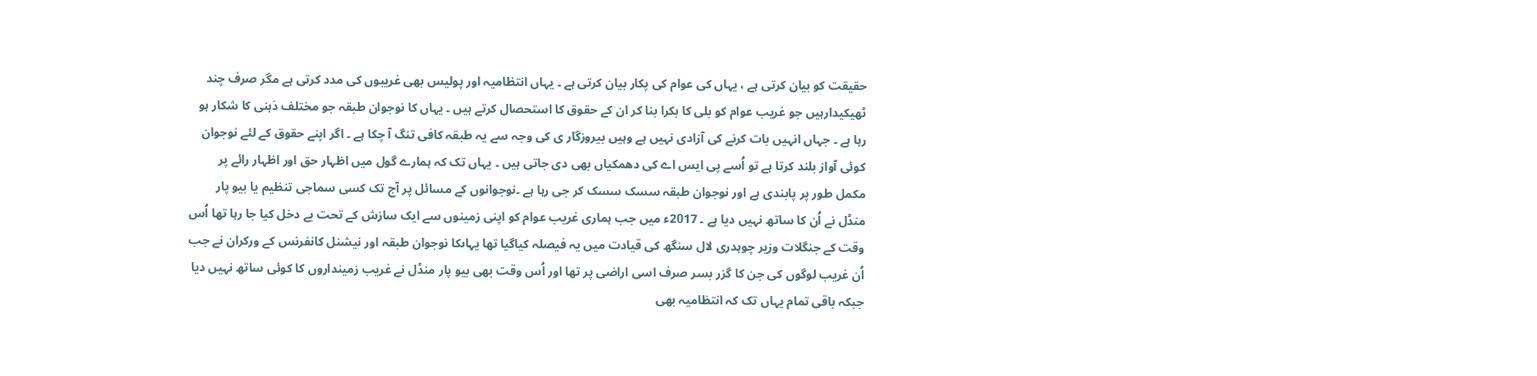حقیقت کو بیان کرتی ہے ، یہاں کی عوام کی پکار بیان کرتی ہے ۔ یہاں انتظامیہ اور پولیس بھی غریبوں کی مدد کرتی ہے مگر صرف چند ٹھیکیدارہیں جو غریب عوام کو بلی کا بکرا بنا کر ان کے حقوق کا استحصال کرتے ہیں ۔ یہاں کا نوجوان طبقہ جو مختلف ذہنی کا شکار ہو رہا ہے ۔ جہاں انہیں بات کرنے کی آزادی نہیں ہے وہیں بیروزگار ی کی وجہ سے یہ طبقہ کافی تنگ آ چکا ہے ۔ اگر اپنے حقوق کے لئے نوجوان کوئی آواز بلند کرتا ہے تو اُسے پی ایس اے کی دھمکیاں بھی دی جاتی ہیں ۔ یہاں تک کہ ہمارے گول میں اظہار حق اور اظہار رائے پر مکمل طور پر پابندی ہے اور نوجوان طبقہ سسک سسک کر جی رہا ہے ۔نوجوانوں کے مسائل پر آج تک کسی سماجی تنظیم یا بیو پار منڈل نے اُن کا ساتھ نہیں دیا ہے ۔ 2017ء میں جب ہماری غریب عوام کو اپنی زمینوں سے ایک سازش کے تحت بے دخل کیا جا رہا تھا اُس وقت کے جنگلات وزیر چوہدری لال سنگھ کی قیادت میں یہ فیصلہ کیاگیا تھا یہاںکا نوجوان طبقہ اور نیشنل کانفرنس کے ورکران نے جب اُن غریب لوگوں کی جن کا گزر بسر صرف اسی اراضی پر تھا اور اُس وقت بھی بیو پار منڈل نے غریب زمینداروں کا کوئی ساتھ نہیں دیا جبکہ باقی تمام یہاں تک کہ انتظامیہ بھی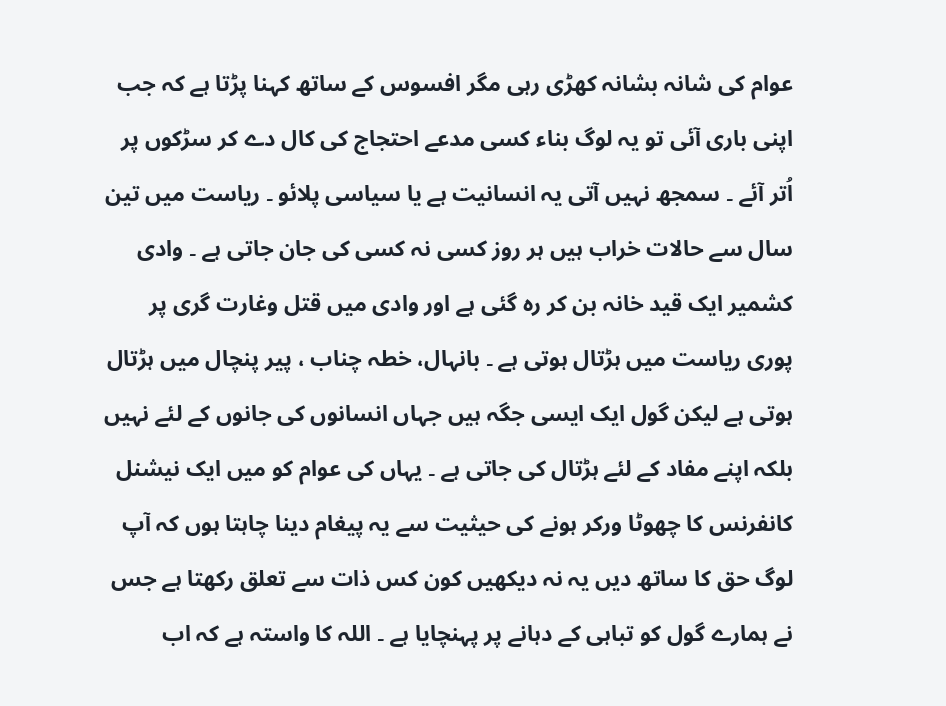عوام کی شانہ بشانہ کھڑی رہی مگر افسوس کے ساتھ کہنا پڑتا ہے کہ جب اپنی باری آئی تو یہ لوگ بناء کسی مدعے احتجاج کی کال دے کر سڑکوں پر اُتر آئے ۔ سمجھ نہیں آتی یہ انسانیت ہے یا سیاسی پلائو ۔ ریاست میں تین سال سے حالات خراب ہیں ہر روز کسی نہ کسی کی جان جاتی ہے ۔ وادی کشمیر ایک قید خانہ بن کر رہ گئی ہے اور وادی میں قتل وغارت گری پر پوری ریاست میں ہڑتال ہوتی ہے ۔ بانہال، خطہ چناب ، پیر پنچال میں ہڑتال ہوتی ہے لیکن گول ایک ایسی جگہ ہیں جہاں انسانوں کی جانوں کے لئے نہیں بلکہ اپنے مفاد کے لئے ہڑتال کی جاتی ہے ۔ یہاں کی عوام کو میں ایک نیشنل کانفرنس کا چھوٹا ورکر ہونے کی حیثیت سے یہ پیغام دینا چاہتا ہوں کہ آپ لوگ حق کا ساتھ دیں یہ نہ دیکھیں کون کس ذات سے تعلق رکھتا ہے جس نے ہمارے گول کو تباہی کے دہانے پر پہنچایا ہے ۔ اللہ کا واستہ ہے کہ اب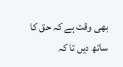بھی وقت ہے کہ حق کا ساتھ دیں تا کہ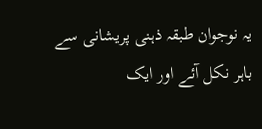یہ نوجوان طبقہ ذہنی پریشانی سے باہر نکل آئے اور ایک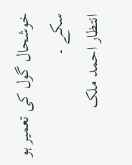خوشحال گول کی تعمیر ہو سکے ۔
انتظار احمد ملک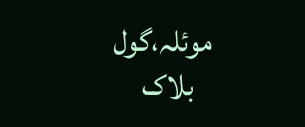موئلہ،گول
   بلاک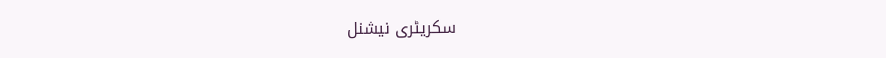سکریٹری نیشنل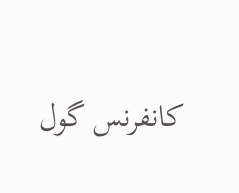کانفرنس گول